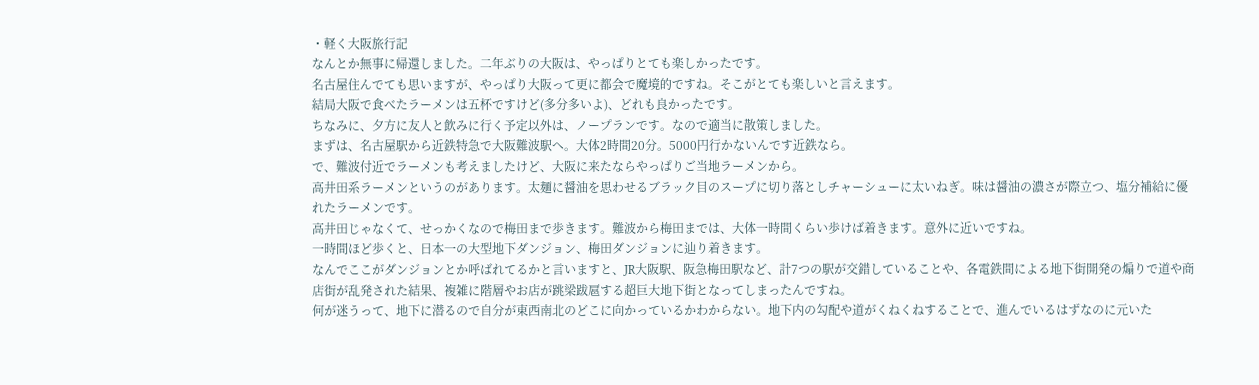・軽く大阪旅行記
なんとか無事に帰還しました。二年ぶりの大阪は、やっぱりとても楽しかったです。
名古屋住んでても思いますが、やっぱり大阪って更に都会で魔境的ですね。そこがとても楽しいと言えます。
結局大阪で食べたラーメンは五杯ですけど(多分多いよ)、どれも良かったです。
ちなみに、夕方に友人と飲みに行く予定以外は、ノープランです。なので適当に散策しました。
まずは、名古屋駅から近鉄特急で大阪難波駅へ。大体2時間20分。5000円行かないんです近鉄なら。
で、難波付近でラーメンも考えましたけど、大阪に来たならやっぱりご当地ラーメンから。
高井田系ラーメンというのがあります。太麺に醤油を思わせるブラック目のスープに切り落としチャーシューに太いねぎ。味は醤油の濃さが際立つ、塩分補給に優れたラーメンです。
高井田じゃなくて、せっかくなので梅田まで歩きます。難波から梅田までは、大体一時間くらい歩けば着きます。意外に近いですね。
一時間ほど歩くと、日本一の大型地下ダンジョン、梅田ダンジョンに辿り着きます。
なんでここがダンジョンとか呼ばれてるかと言いますと、JR大阪駅、阪急梅田駅など、計7つの駅が交錯していることや、各電鉄間による地下街開発の煽りで道や商店街が乱発された結果、複雑に階層やお店が跳梁跋扈する超巨大地下街となってしまったんですね。
何が迷うって、地下に潜るので自分が東西南北のどこに向かっているかわからない。地下内の勾配や道がくねくねすることで、進んでいるはずなのに元いた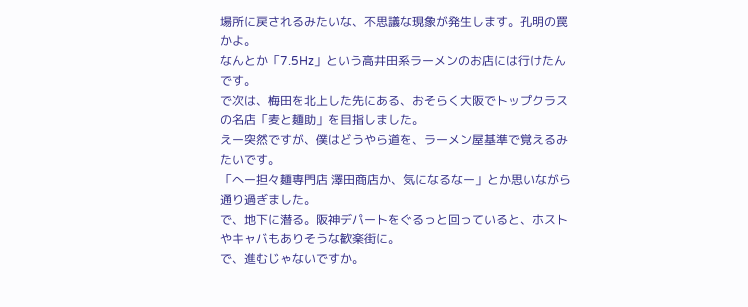場所に戻されるみたいな、不思議な現象が発生します。孔明の罠かよ。
なんとか「7.5Hz」という高井田系ラーメンのお店には行けたんです。
で次は、梅田を北上した先にある、おそらく大阪でトップクラスの名店「麦と麺助」を目指しました。
えー突然ですが、僕はどうやら道を、ラーメン屋基準で覚えるみたいです。
「へー担々麺専門店 澤田商店か、気になるなー」とか思いながら通り過ぎました。
で、地下に潜る。阪神デパートをぐるっと回っていると、ホストやキャバもありそうな歓楽街に。
で、進むじゃないですか。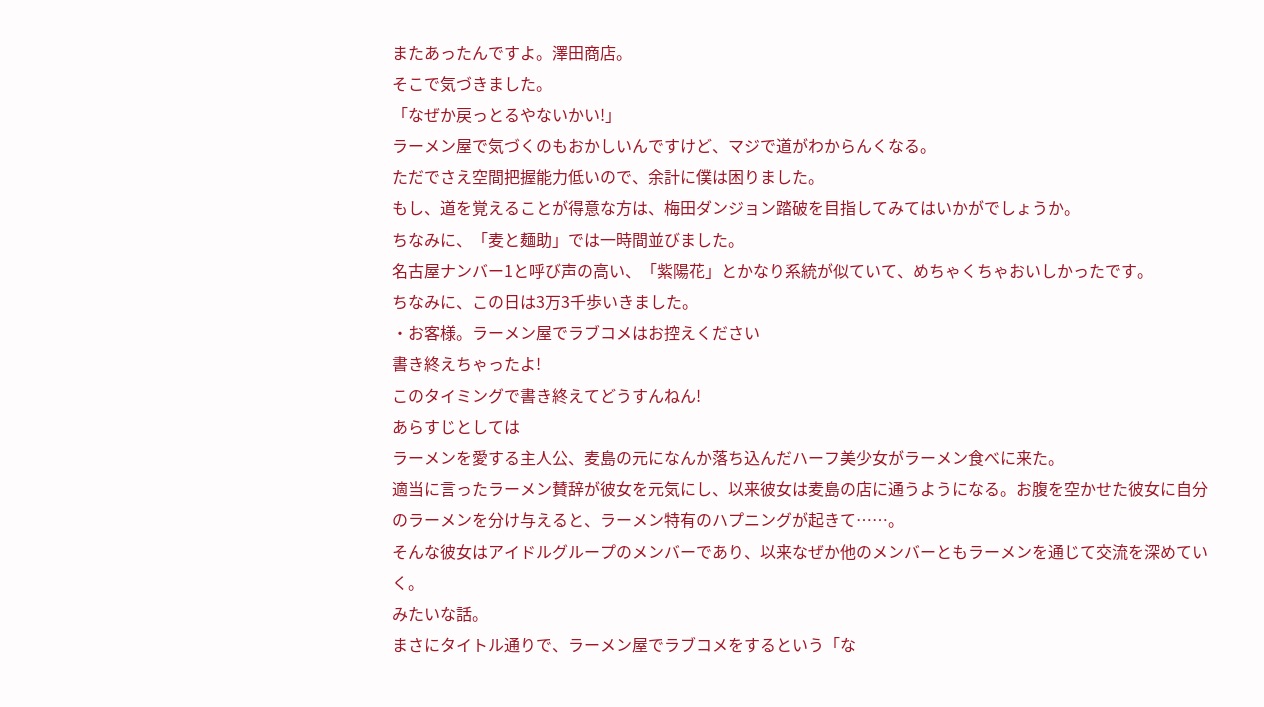またあったんですよ。澤田商店。
そこで気づきました。
「なぜか戻っとるやないかい!」
ラーメン屋で気づくのもおかしいんですけど、マジで道がわからんくなる。
ただでさえ空間把握能力低いので、余計に僕は困りました。
もし、道を覚えることが得意な方は、梅田ダンジョン踏破を目指してみてはいかがでしょうか。
ちなみに、「麦と麺助」では一時間並びました。
名古屋ナンバー1と呼び声の高い、「紫陽花」とかなり系統が似ていて、めちゃくちゃおいしかったです。
ちなみに、この日は3万3千歩いきました。
・お客様。ラーメン屋でラブコメはお控えください
書き終えちゃったよ!
このタイミングで書き終えてどうすんねん!
あらすじとしては
ラーメンを愛する主人公、麦島の元になんか落ち込んだハーフ美少女がラーメン食べに来た。
適当に言ったラーメン賛辞が彼女を元気にし、以来彼女は麦島の店に通うようになる。お腹を空かせた彼女に自分のラーメンを分け与えると、ラーメン特有のハプニングが起きて……。
そんな彼女はアイドルグループのメンバーであり、以来なぜか他のメンバーともラーメンを通じて交流を深めていく。
みたいな話。
まさにタイトル通りで、ラーメン屋でラブコメをするという「な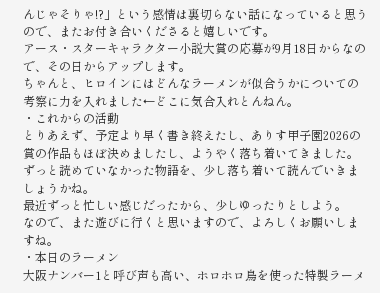んじゃそりゃ!?」という感情は裏切らない話になっていると思うので、またお付き合いくださると嬉しいです。
アース・スターキャラクター小説大賞の応募が9月18日からなので、その日からアップします。
ちゃんと、ヒロインにはどんなラーメンが似合うかについての考察に力を入れました←どこに気合入れとんねん。
・これからの活動
とりあえず、予定より早く書き終えたし、ありす甲子園2026の賞の作品もほぼ決めましたし、ようやく落ち着いてきました。
ずっと読めていなかった物語を、少し落ち着いて読んでいきましょうかね。
最近ずっと忙しい感じだったから、少しゆったりとしよう。
なので、また遊びに行くと思いますので、よろしくお願いしますね。
・本日のラーメン
大阪ナンバー1と呼び声も高い、ホロホロ鳥を使った特製ラーメ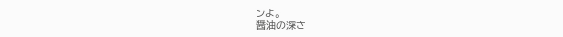ンよ。
醤油の深さ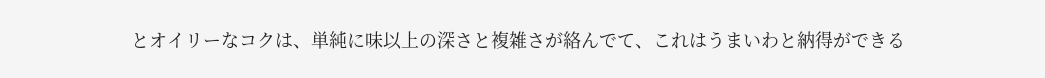とオイリーなコクは、単純に味以上の深さと複雑さが絡んでて、これはうまいわと納得ができる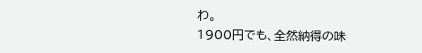わ。
1900円でも、全然納得の味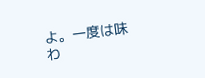よ。一度は味わ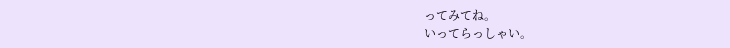ってみてね。
いってらっしゃい。